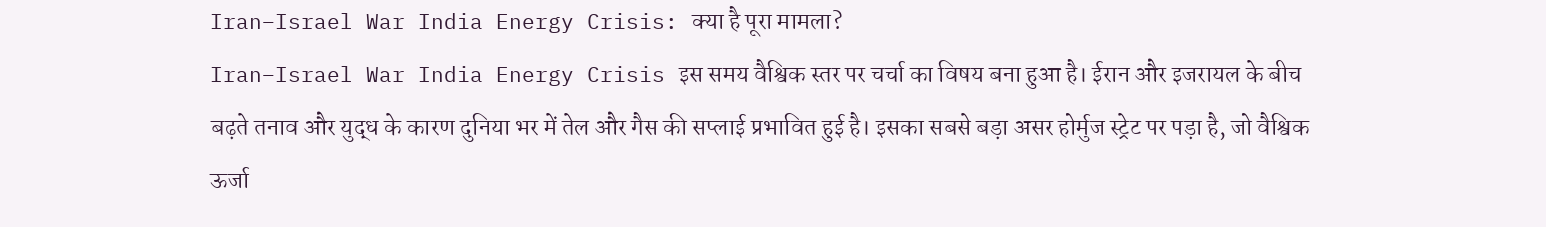Iran–Israel War India Energy Crisis: क्या है पूरा मामला?
Iran–Israel War India Energy Crisis इस समय वैश्विक स्तर पर चर्चा का विषय बना हुआ है। ईरान और इजरायल के बीच बढ़ते तनाव और युद्ध के कारण दुनिया भर में तेल और गैस की सप्लाई प्रभावित हुई है। इसका सबसे बड़ा असर होर्मुज स्ट्रेट पर पड़ा है, जो वैश्विक ऊर्जा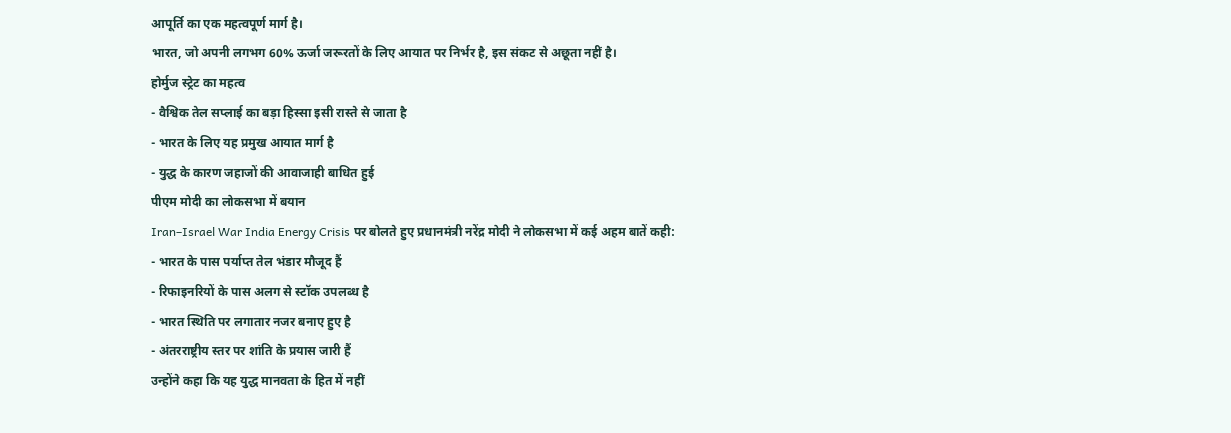आपूर्ति का एक महत्वपूर्ण मार्ग है।
भारत, जो अपनी लगभग 60% ऊर्जा जरूरतों के लिए आयात पर निर्भर है, इस संकट से अछूता नहीं है।
होर्मुज स्ट्रेट का महत्व
- वैश्विक तेल सप्लाई का बड़ा हिस्सा इसी रास्ते से जाता है
- भारत के लिए यह प्रमुख आयात मार्ग है
- युद्ध के कारण जहाजों की आवाजाही बाधित हुई
पीएम मोदी का लोकसभा में बयान
Iran–Israel War India Energy Crisis पर बोलते हुए प्रधानमंत्री नरेंद्र मोदी ने लोकसभा में कई अहम बातें कही:
- भारत के पास पर्याप्त तेल भंडार मौजूद हैं
- रिफाइनरियों के पास अलग से स्टॉक उपलब्ध है
- भारत स्थिति पर लगातार नजर बनाए हुए है
- अंतरराष्ट्रीय स्तर पर शांति के प्रयास जारी हैं
उन्होंने कहा कि यह युद्ध मानवता के हित में नहीं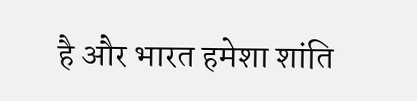है और भारत हमेशा शांति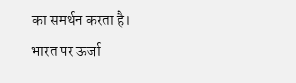का समर्थन करता है।
भारत पर ऊर्जा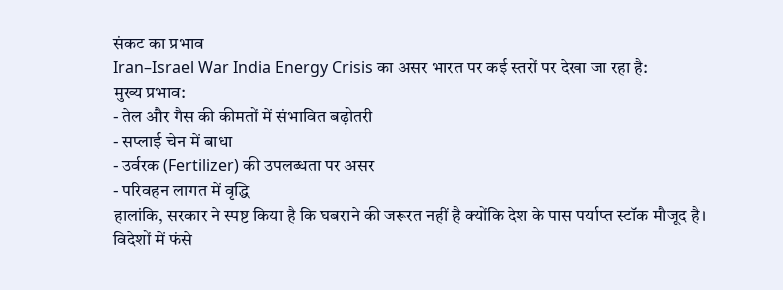संकट का प्रभाव
Iran–Israel War India Energy Crisis का असर भारत पर कई स्तरों पर देखा जा रहा है:
मुख्य प्रभाव:
- तेल और गैस की कीमतों में संभावित बढ़ोतरी
- सप्लाई चेन में बाधा
- उर्वरक (Fertilizer) की उपलब्धता पर असर
- परिवहन लागत में वृद्धि
हालांकि, सरकार ने स्पष्ट किया है कि घबराने की जरूरत नहीं है क्योंकि देश के पास पर्याप्त स्टॉक मौजूद है।
विदेशों में फंसे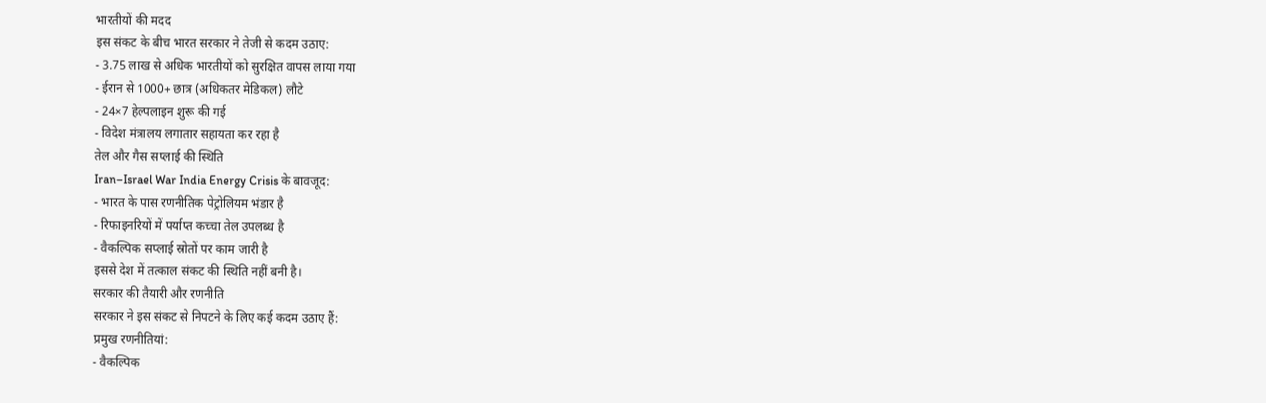भारतीयों की मदद
इस संकट के बीच भारत सरकार ने तेजी से कदम उठाए:
- 3.75 लाख से अधिक भारतीयों को सुरक्षित वापस लाया गया
- ईरान से 1000+ छात्र (अधिकतर मेडिकल) लौटे
- 24×7 हेल्पलाइन शुरू की गई
- विदेश मंत्रालय लगातार सहायता कर रहा है
तेल और गैस सप्लाई की स्थिति
Iran–Israel War India Energy Crisis के बावजूद:
- भारत के पास रणनीतिक पेट्रोलियम भंडार है
- रिफाइनरियों में पर्याप्त कच्चा तेल उपलब्ध है
- वैकल्पिक सप्लाई स्रोतों पर काम जारी है
इससे देश में तत्काल संकट की स्थिति नहीं बनी है।
सरकार की तैयारी और रणनीति
सरकार ने इस संकट से निपटने के लिए कई कदम उठाए हैं:
प्रमुख रणनीतियां:
- वैकल्पिक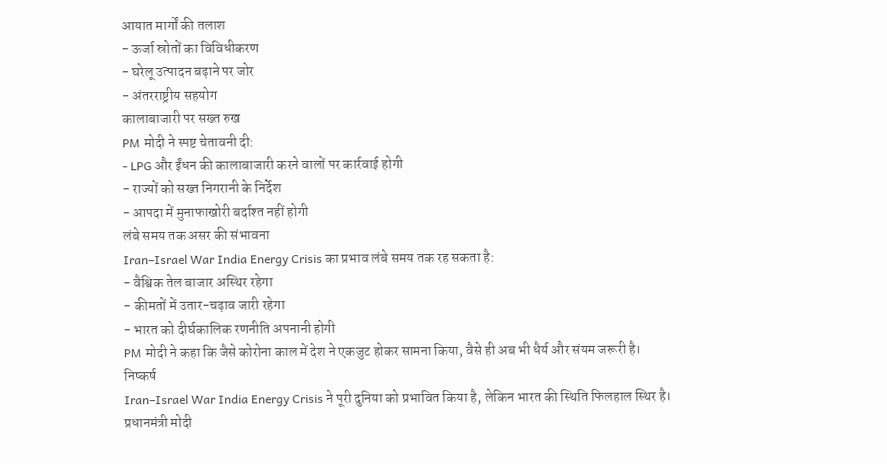आयात मार्गों की तलाश
- ऊर्जा स्रोतों का विविधीकरण
- घरेलू उत्पादन बढ़ाने पर जोर
- अंतरराष्ट्रीय सहयोग
कालाबाजारी पर सख्त रुख
PM मोदी ने स्पष्ट चेतावनी दी:
- LPG और ईंधन की कालाबाजारी करने वालों पर कार्रवाई होगी
- राज्यों को सख्त निगरानी के निर्देश
- आपदा में मुनाफाखोरी बर्दाश्त नहीं होगी
लंबे समय तक असर की संभावना
Iran–Israel War India Energy Crisis का प्रभाव लंबे समय तक रह सकता है:
- वैश्विक तेल बाजार अस्थिर रहेगा
- कीमतों में उतार-चढ़ाव जारी रहेगा
- भारत को दीर्घकालिक रणनीति अपनानी होगी
PM मोदी ने कहा कि जैसे कोरोना काल में देश ने एकजुट होकर सामना किया, वैसे ही अब भी धैर्य और संयम जरूरी है।
निष्कर्ष
Iran–Israel War India Energy Crisis ने पूरी दुनिया को प्रभावित किया है, लेकिन भारत की स्थिति फिलहाल स्थिर है। प्रधानमंत्री मोदी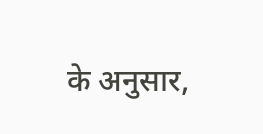के अनुसार,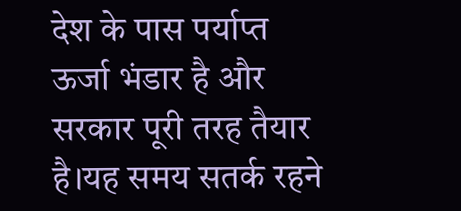देश के पास पर्याप्त ऊर्जा भंडार है और सरकार पूरी तरह तैयार है।यह समय सतर्क रहने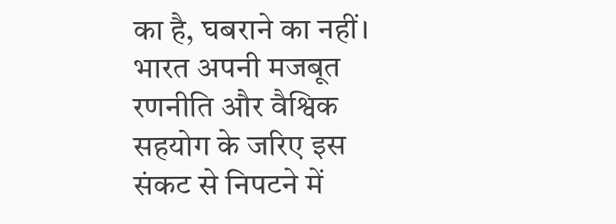का है, घबराने का नहीं। भारत अपनी मजबूत रणनीति और वैश्विक सहयोग के जरिए इस संकट से निपटने में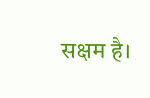सक्षम है।